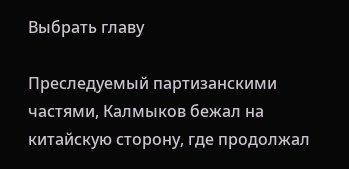Выбрать главу

Преследуемый партизанскими частями, Калмыков бежал на китайскую сторону, где продолжал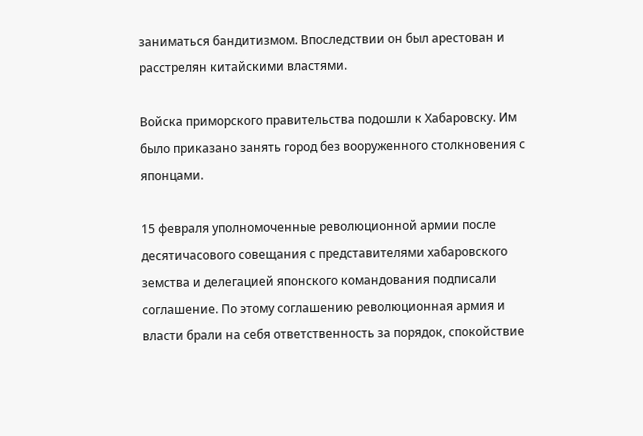заниматься бандитизмом. Впоследствии он был арестован и расстрелян китайскими властями.

Войска приморского правительства подошли к Хабаровску. Им было приказано занять город без вооруженного столкновения с японцами.

15 февраля уполномоченные революционной армии после десятичасового совещания с представителями хабаровского земства и делегацией японского командования подписали соглашение. По этому соглашению революционная армия и власти брали на себя ответственность за порядок, спокойствие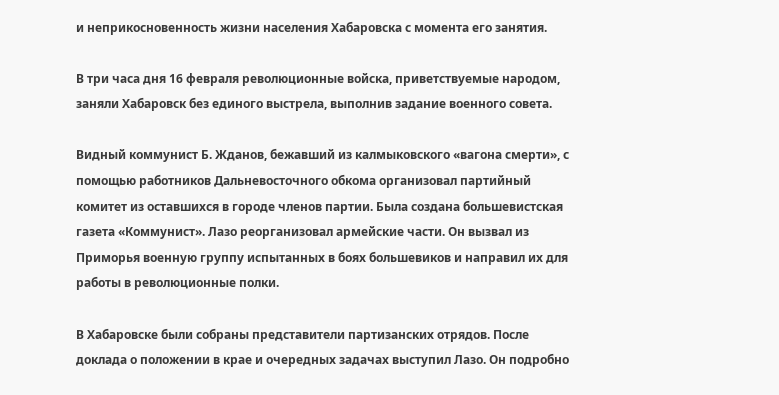и неприкосновенность жизни населения Хабаровска с момента его занятия.

В три часа дня 16 февраля революционные войска, приветствуемые народом, заняли Хабаровск без единого выстрела, выполнив задание военного совета.

Видный коммунист Б. Жданов, бежавший из калмыковского «вагона смерти», с помощью работников Дальневосточного обкома организовал партийный комитет из оставшихся в городе членов партии. Была создана большевистская газета «Коммунист». Лазо реорганизовал армейские части. Он вызвал из Приморья военную группу испытанных в боях большевиков и направил их для работы в революционные полки.

В Хабаровске были собраны представители партизанских отрядов. После доклада о положении в крае и очередных задачах выступил Лазо. Он подробно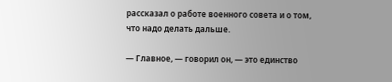рассказал о работе военного совета и о том, что надо делать дальше.

— Главное, — говорил он, — это единство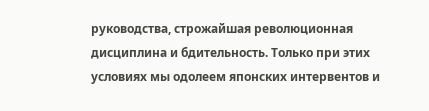руководства, строжайшая революционная дисциплина и бдительность. Только при этих условиях мы одолеем японских интервентов и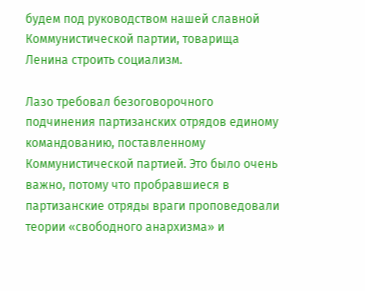будем под руководством нашей славной Коммунистической партии, товарища Ленина строить социализм.

Лазо требовал безоговорочного подчинения партизанских отрядов единому командованию, поставленному Коммунистической партией. Это было очень важно, потому что пробравшиеся в партизанские отряды враги проповедовали теории «свободного анархизма» и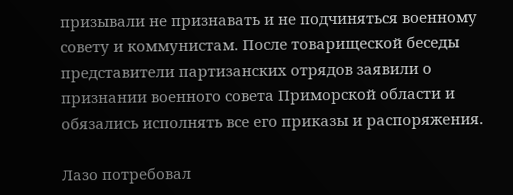призывали не признавать и не подчиняться военному совету и коммунистам. После товарищеской беседы представители партизанских отрядов заявили о признании военного совета Приморской области и обязались исполнять все его приказы и распоряжения.

Лазо потребовал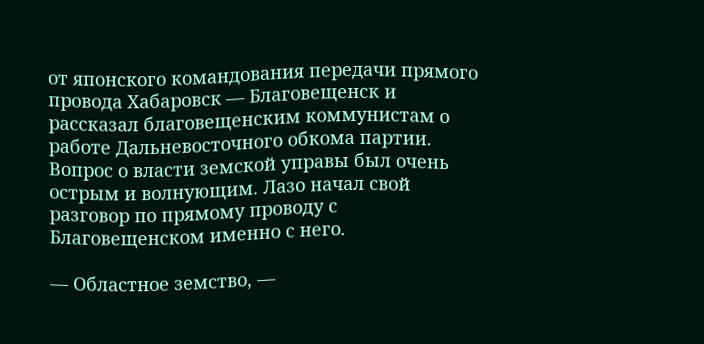от японского командования передачи прямого провода Хабаровск — Благовещенск и рассказал благовещенским коммунистам о работе Дальневосточного обкома партии. Вопрос о власти земской управы был очень острым и волнующим. Лазо начал свой разговор по прямому проводу с Благовещенском именно с него.

— Областное земство, —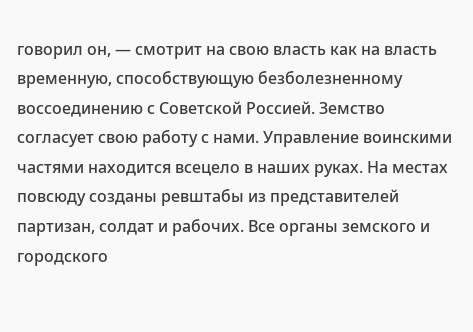говорил он, — смотрит на свою власть как на власть временную, способствующую безболезненному воссоединению с Советской Россией. Земство согласует свою работу с нами. Управление воинскими частями находится всецело в наших руках. На местах повсюду созданы ревштабы из представителей партизан, солдат и рабочих. Все органы земского и городского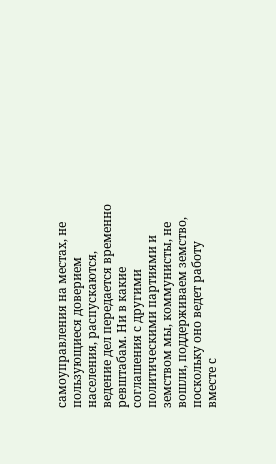самоуправления на местах, не пользующиеся доверием населения, распускаются, ведение дел передается временно ревштабам. Ни в какие соглашения с другими политическими партиями и земством мы, коммунисты, не вошли, поддерживаем земство, поскольку оно ведет работу вместе с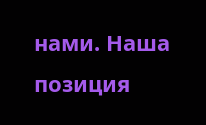нами. Наша позиция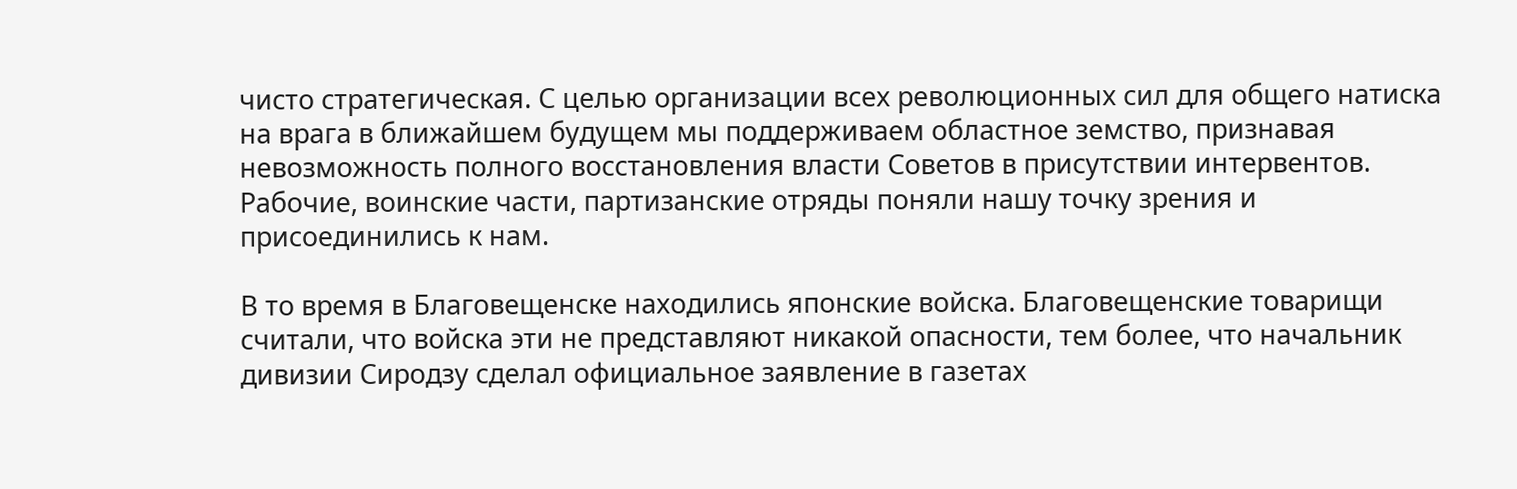чисто стратегическая. С целью организации всех революционных сил для общего натиска на врага в ближайшем будущем мы поддерживаем областное земство, признавая невозможность полного восстановления власти Советов в присутствии интервентов. Рабочие, воинские части, партизанские отряды поняли нашу точку зрения и присоединились к нам.

В то время в Благовещенске находились японские войска. Благовещенские товарищи считали, что войска эти не представляют никакой опасности, тем более, что начальник дивизии Сиродзу сделал официальное заявление в газетах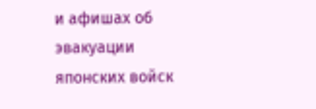и афишах об эвакуации японских войск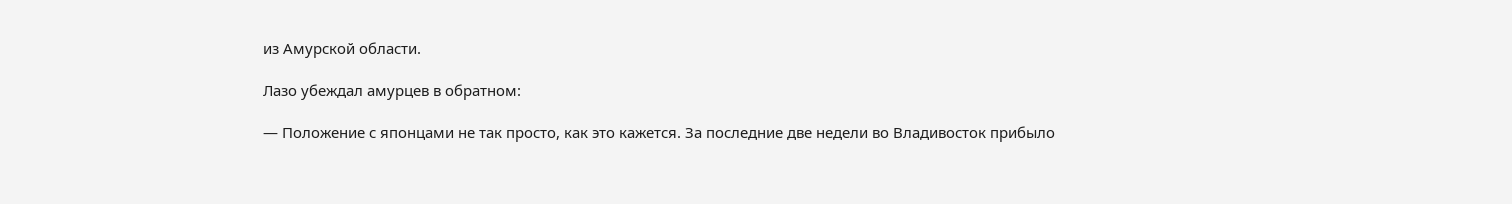из Амурской области.

Лазо убеждал амурцев в обратном:

— Положение с японцами не так просто, как это кажется. За последние две недели во Владивосток прибыло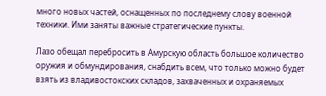много новых частей, оснащенных по последнему слову военной техники. Ими заняты важные стратегические пункты.

Лазо обещал перебросить в Амурскую область большое количество оружия и обмундирования, снабдить всем, что только можно будет взять из владивостокских складов, захваченных и охраняемых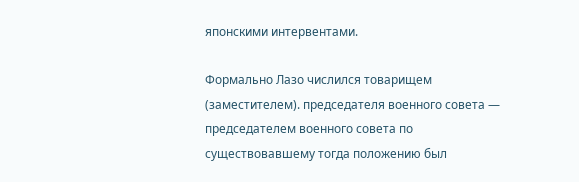японскими интервентами.

Формально Лазо числился товарищем (заместителем). председателя военного совета — председателем военного совета по существовавшему тогда положению был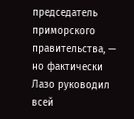председатель приморского правительства, — но фактически Лазо руководил всей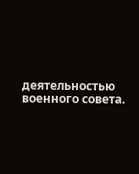деятельностью военного совета.